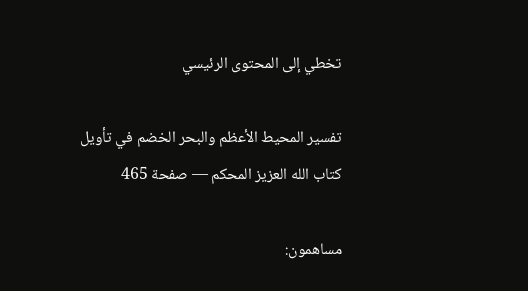تخطي إلى المحتوى الرئيسي

تفسير المحيط الأعظم والبحر الخضم في تأويل كتاب الله العزيز المحكم — صفحة 465

مساهمون: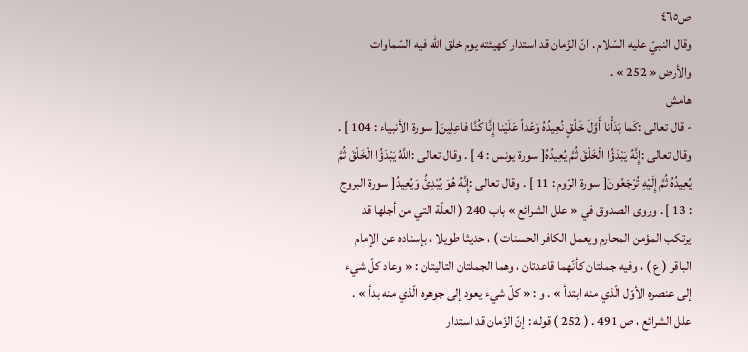ص٤٦٥
وقال النبيّ عليه السّلام . انّ الزّمان قد استدار كهيئته يوم خلق اللّه فيه السّماوات والأرض « 252 » .
هامش
- قال تعالى :كَما بَدَأْنا أَوَّلَ خَلْقٍ نُعِيدُهُ وَعْداً عَلَيْنا إِنَّا كُنَّا فاعِلِينَ[ سورة الأنبياء : 104 ] . وقال تعالى :إِنَّهُ يَبْدَؤُا الْخَلْقَ ثُمَّ يُعِيدُهُ[ سورة يونس : 4 ] . وقال تعالى :اللَّهُ يَبْدَؤُا الْخَلْقَ ثُمَّ يُعِيدُهُ ثُمَّ إِلَيْهِ تُرْجَعُونَ[ سورة الرّوم : 11 ] . وقال تعالى :إِنَّهُ هُوَ يُبْدِئُ وَيُعِيدُ[ سورة البروج : 13 ] . وروى الصدوق في « علل الشرائع » باب 240 ( العلّة التي من أجلها قد يرتكب المؤمن المحارم ويعمل الكافر الحسنات ) ، حديثا طويلا ، بإسناده عن الإمام الباقر ( ع ) ، وفيه جملتان كأنّهما قاعدتان ، وهما الجملتان التاليتان : « وعاد كلّ شيء إلى عنصره الأوّل الّذي منه ابتدأ » . و : « كلّ شيء يعود إلى جوهره الّذي منه بدأ » . علل الشرائع ، ص 491 . ( 252 ) قوله : إنّ الزّمان قد استدار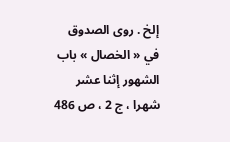إلخ . روى الصدوق في « الخصال » باب الشهور إثنا عشر شهرا ، ج 2 ، ص 486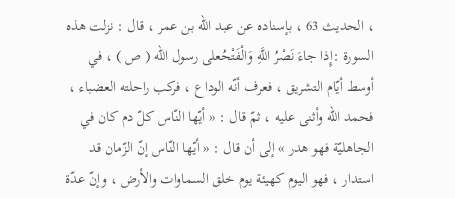، الحديث 63 ، بإسناده عن عبد اللّه بن عمر ، قال : نزلت هذه السورة :إِذا جاءَ نَصْرُ اللَّهِ وَالْفَتْحُعلى رسول اللّه ( ص ) ، في أوسط أيّام التشريق ، فعرف أنّه الوداع ، فركب راحلته العضباء ، فحمد اللّه وأثنى عليه ، ثمّ قال : « أيّها النّاس كلّ دم كان في الجاهليّة فهو هدر » إلى أن قال : « أيّها النّاس إنّ الزّمان قد استدار ، فهو اليوم كهيئة يوم خلق السماوات والأرض ، وإنّ عدّة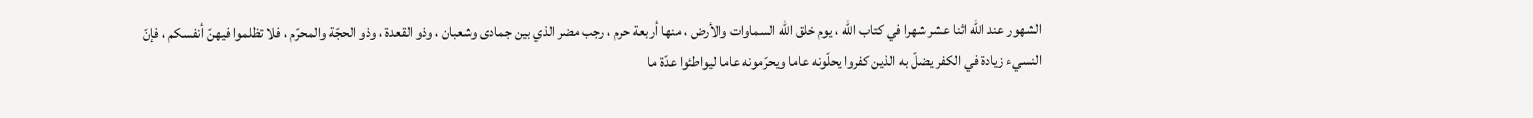الشهور عند اللّه اثنا عشر شهرا في كتاب اللّه ، يوم خلق اللّه السماوات والأرض ، منها أربعة حرم ، رجب مضر الذي بين جمادى وشعبان ، وذو القعدة ، وذو الحجّة والمحرّم ، فلا تظلموا فيهنّ أنفسكم ، فإنّ النسيء زيادة في الكفر يضلّ به الذين كفروا يحلّونه عاما ويحرّمونه عاما ليواطئوا عدّة ما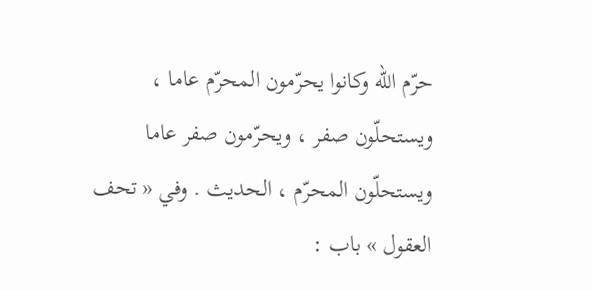حرّم اللّه وكانوا يحرّمون المحرّم عاما ، ويستحلّون صفر ، ويحرّمون صفر عاما ويستحلّون المحرّم ، الحديث . وفي « تحف العقول » باب :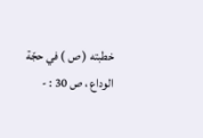خطبته ( ص ) في حجّة الوداع ، ص 30 : -